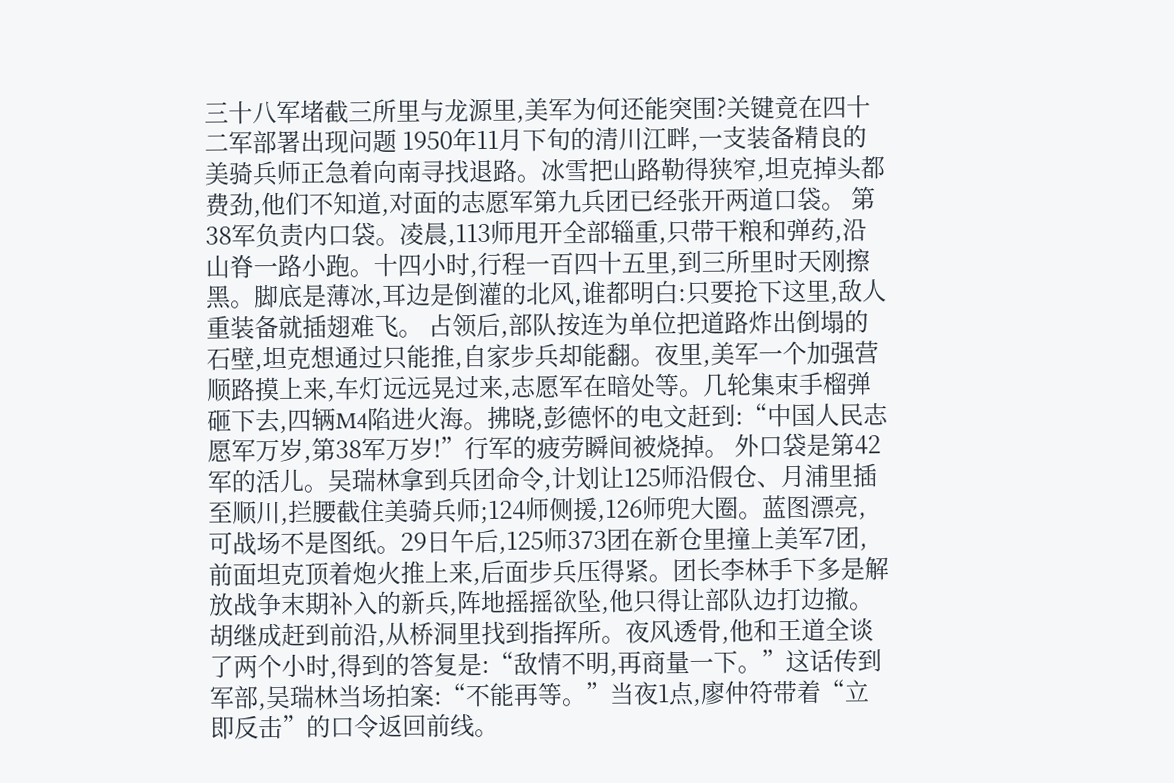三十八军堵截三所里与龙源里,美军为何还能突围?关键竟在四十二军部署出现问题 1950年11月下旬的清川江畔,一支装备精良的美骑兵师正急着向南寻找退路。冰雪把山路勒得狭窄,坦克掉头都费劲,他们不知道,对面的志愿军第九兵团已经张开两道口袋。 第38军负责内口袋。凌晨,113师甩开全部辎重,只带干粮和弹药,沿山脊一路小跑。十四小时,行程一百四十五里,到三所里时天刚擦黑。脚底是薄冰,耳边是倒灌的北风,谁都明白:只要抢下这里,敌人重装备就插翅难飞。 占领后,部队按连为单位把道路炸出倒塌的石壁,坦克想通过只能推,自家步兵却能翻。夜里,美军一个加强营顺路摸上来,车灯远远晃过来,志愿军在暗处等。几轮集束手榴弹砸下去,四辆M4陷进火海。拂晓,彭德怀的电文赶到:“中国人民志愿军万岁,第38军万岁!”行军的疲劳瞬间被烧掉。 外口袋是第42军的活儿。吴瑞林拿到兵团命令,计划让125师沿假仓、月浦里插至顺川,拦腰截住美骑兵师;124师侧援,126师兜大圈。蓝图漂亮,可战场不是图纸。29日午后,125师373团在新仓里撞上美军7团,前面坦克顶着炮火推上来,后面步兵压得紧。团长李林手下多是解放战争末期补入的新兵,阵地摇摇欲坠,他只得让部队边打边撤。 胡继成赶到前沿,从桥洞里找到指挥所。夜风透骨,他和王道全谈了两个小时,得到的答复是:“敌情不明,再商量一下。”这话传到军部,吴瑞林当场拍案:“不能再等。”当夜1点,廖仲符带着“立即反击”的口令返回前线。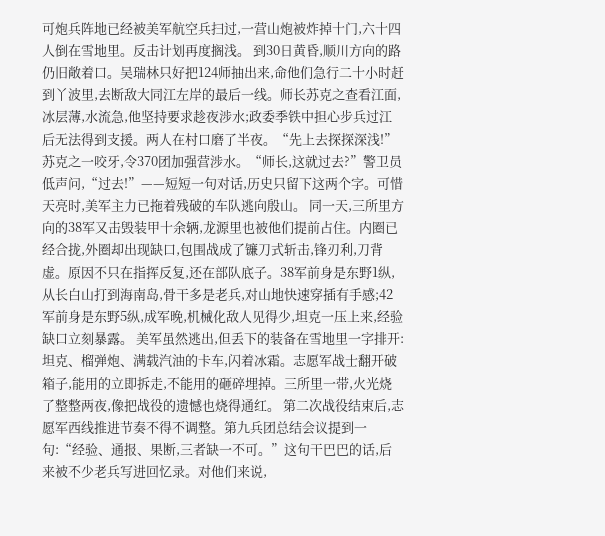可炮兵阵地已经被美军航空兵扫过,一营山炮被炸掉十门,六十四人倒在雪地里。反击计划再度搁浅。 到30日黄昏,顺川方向的路仍旧敞着口。吴瑞林只好把124师抽出来,命他们急行二十小时赶到丫波里,去断敌大同江左岸的最后一线。师长苏克之查看江面,冰层薄,水流急,他坚持要求趁夜涉水;政委季铁中担心步兵过江后无法得到支援。两人在村口磨了半夜。“先上去探探深浅!”苏克之一咬牙,令370团加强营涉水。“师长,这就过去?”警卫员低声问,“过去!”——短短一句对话,历史只留下这两个字。可惜天亮时,美军主力已拖着残破的车队逃向殷山。 同一天,三所里方向的38军又击毁装甲十余辆,龙源里也被他们提前占住。内圈已经合拢,外圈却出现缺口,包围战成了镰刀式斩击,锋刃利,刀背虚。原因不只在指挥反复,还在部队底子。38军前身是东野1纵,从长白山打到海南岛,骨干多是老兵,对山地快速穿插有手感;42军前身是东野5纵,成军晚,机械化敌人见得少,坦克一压上来,经验缺口立刻暴露。 美军虽然逃出,但丢下的装备在雪地里一字排开:坦克、榴弹炮、满载汽油的卡车,闪着冰霜。志愿军战士翻开破箱子,能用的立即拆走,不能用的砸碎埋掉。三所里一带,火光烧了整整两夜,像把战役的遗憾也烧得通红。 第二次战役结束后,志愿军西线推进节奏不得不调整。第九兵团总结会议提到一句:“经验、通报、果断,三者缺一不可。”这句干巴巴的话,后来被不少老兵写进回忆录。对他们来说,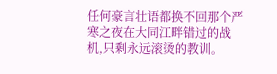任何豪言壮语都换不回那个严寒之夜在大同江畔错过的战机,只剩永远滚烫的教训。